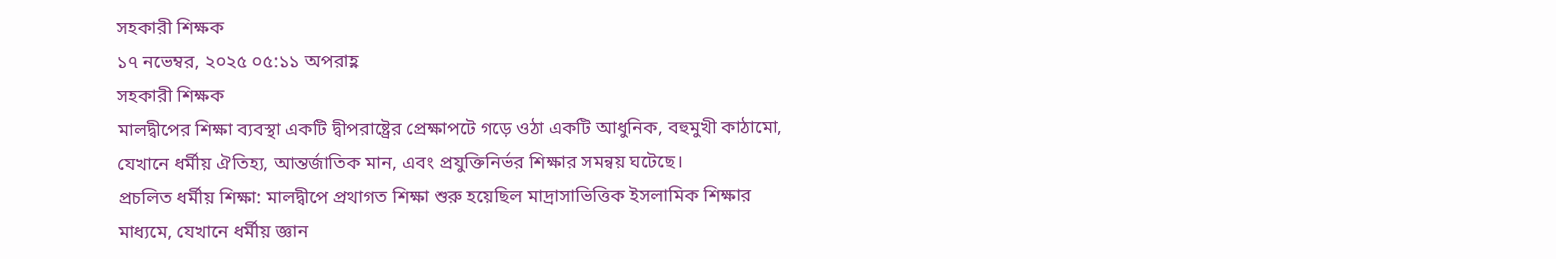সহকারী শিক্ষক
১৭ নভেম্বর, ২০২৫ ০৫:১১ অপরাহ্ণ
সহকারী শিক্ষক
মালদ্বীপের শিক্ষা ব্যবস্থা একটি দ্বীপরাষ্ট্রের প্রেক্ষাপটে গড়ে ওঠা একটি আধুনিক, বহুমুখী কাঠামো, যেখানে ধর্মীয় ঐতিহ্য, আন্তর্জাতিক মান, এবং প্রযুক্তিনির্ভর শিক্ষার সমন্বয় ঘটেছে।
প্রচলিত ধর্মীয় শিক্ষা: মালদ্বীপে প্রথাগত শিক্ষা শুরু হয়েছিল মাদ্রাসাভিত্তিক ইসলামিক শিক্ষার মাধ্যমে, যেখানে ধর্মীয় জ্ঞান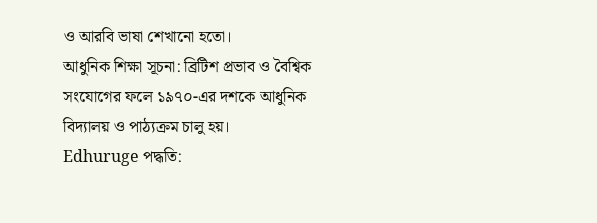ও আরবি ভাষা শেখানো হতো।
আধুনিক শিক্ষা সূচনা: ব্রিটিশ প্রভাব ও বৈশ্বিক সংযোগের ফলে ১৯৭০-এর দশকে আধুনিক বিদ্যালয় ও পাঠ্যক্রম চালু হয়।
Edhuruge পদ্ধতি: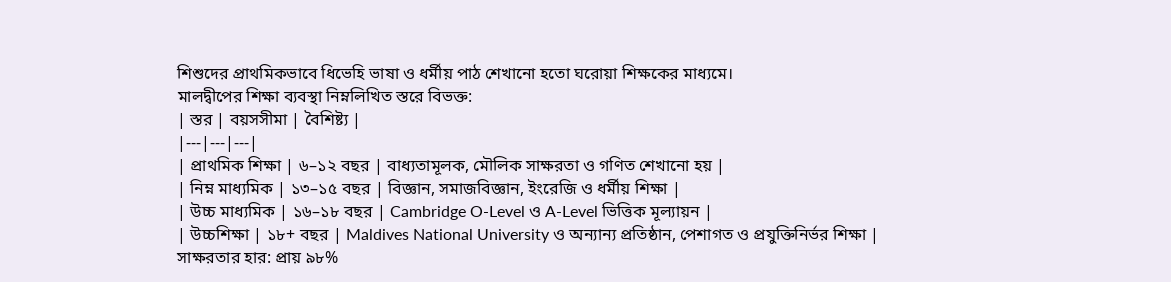শিশুদের প্রাথমিকভাবে ধিভেহি ভাষা ও ধর্মীয় পাঠ শেখানো হতো ঘরোয়া শিক্ষকের মাধ্যমে।
মালদ্বীপের শিক্ষা ব্যবস্থা নিম্নলিখিত স্তরে বিভক্ত:
| স্তর | বয়সসীমা | বৈশিষ্ট্য |
|---|---|---|
| প্রাথমিক শিক্ষা | ৬–১২ বছর | বাধ্যতামূলক, মৌলিক সাক্ষরতা ও গণিত শেখানো হয় |
| নিম্ন মাধ্যমিক | ১৩–১৫ বছর | বিজ্ঞান, সমাজবিজ্ঞান, ইংরেজি ও ধর্মীয় শিক্ষা |
| উচ্চ মাধ্যমিক | ১৬–১৮ বছর | Cambridge O-Level ও A-Level ভিত্তিক মূল্যায়ন |
| উচ্চশিক্ষা | ১৮+ বছর | Maldives National University ও অন্যান্য প্রতিষ্ঠান, পেশাগত ও প্রযুক্তিনির্ভর শিক্ষা |
সাক্ষরতার হার: প্রায় ৯৮%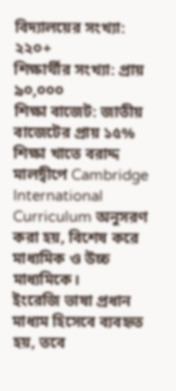বিদ্যালয়ের সংখ্যা: ২২০+
শিক্ষার্থীর সংখ্যা: প্রায় ৯০,০০০
শিক্ষা বাজেট: জাতীয় বাজেটের প্রায় ১৫% শিক্ষা খাতে বরাদ্দ
মালদ্বীপে Cambridge International Curriculum অনুসরণ করা হয়, বিশেষ করে মাধ্যমিক ও উচ্চ মাধ্যমিকে।
ইংরেজি ভাষা প্রধান মাধ্যম হিসেবে ব্যবহৃত হয়, তবে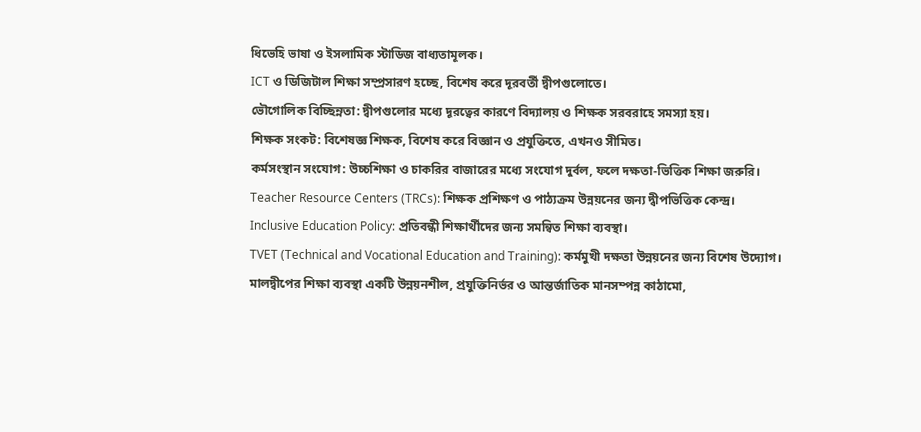ধিভেহি ভাষা ও ইসলামিক স্টাডিজ বাধ্যতামূলক।
ICT ও ডিজিটাল শিক্ষা সম্প্রসারণ হচ্ছে, বিশেষ করে দূরবর্তী দ্বীপগুলোতে।
ভৌগোলিক বিচ্ছিন্নতা: দ্বীপগুলোর মধ্যে দূরত্বের কারণে বিদ্যালয় ও শিক্ষক সরবরাহে সমস্যা হয়।
শিক্ষক সংকট: বিশেষজ্ঞ শিক্ষক, বিশেষ করে বিজ্ঞান ও প্রযুক্তিতে, এখনও সীমিত।
কর্মসংস্থান সংযোগ: উচ্চশিক্ষা ও চাকরির বাজারের মধ্যে সংযোগ দুর্বল, ফলে দক্ষতা-ভিত্তিক শিক্ষা জরুরি।
Teacher Resource Centers (TRCs): শিক্ষক প্রশিক্ষণ ও পাঠ্যক্রম উন্নয়নের জন্য দ্বীপভিত্তিক কেন্দ্র।
Inclusive Education Policy: প্রতিবন্ধী শিক্ষার্থীদের জন্য সমন্বিত শিক্ষা ব্যবস্থা।
TVET (Technical and Vocational Education and Training): কর্মমুখী দক্ষতা উন্নয়নের জন্য বিশেষ উদ্যোগ।
মালদ্বীপের শিক্ষা ব্যবস্থা একটি উন্নয়নশীল, প্রযুক্তিনির্ভর ও আন্তর্জাতিক মানসম্পন্ন কাঠামো,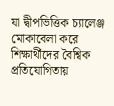যা দ্বীপভিত্তিক চ্যালেঞ্জ মোকাবেলা করে শিক্ষার্থীদের বৈশ্বিক প্রতিযোগিতায়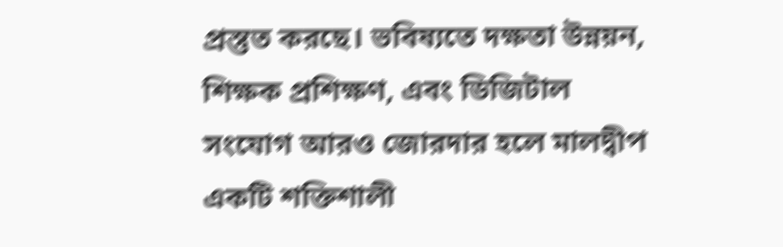প্রস্তুত করছে। ভবিষ্যতে দক্ষতা উন্নয়ন, শিক্ষক প্রশিক্ষণ, এবং ডিজিটাল সংযোগ আরও জোরদার হলে মালদ্বীপ একটি শক্তিশালী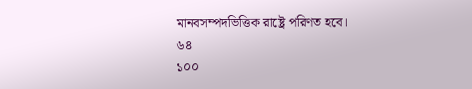মানবসম্পদভিত্তিক রাষ্ট্রে পরিণত হবে।
৬৪
১০০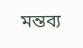মন্তব্য